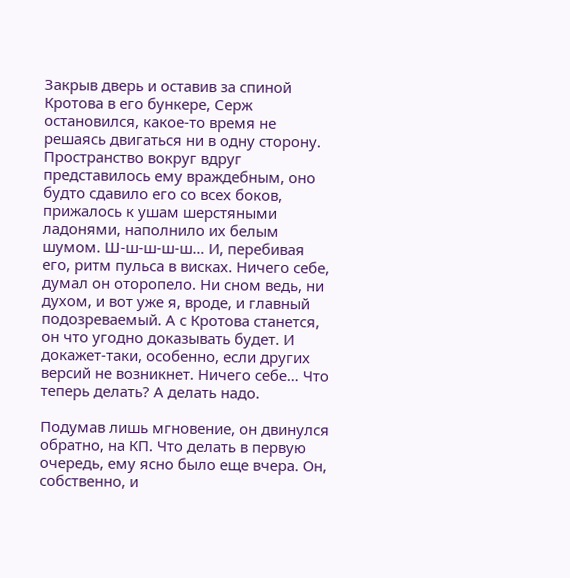Закрыв дверь и оставив за спиной Кротова в его бункере, Серж остановился, какое-то время не решаясь двигаться ни в одну сторону. Пространство вокруг вдруг представилось ему враждебным, оно будто сдавило его со всех боков, прижалось к ушам шерстяными ладонями, наполнило их белым шумом. Ш-ш-ш-ш-ш… И, перебивая его, ритм пульса в висках. Ничего себе, думал он оторопело. Ни сном ведь, ни духом, и вот уже я, вроде, и главный подозреваемый. А с Кротова станется, он что угодно доказывать будет. И докажет-таки, особенно, если других версий не возникнет. Ничего себе… Что теперь делать? А делать надо.

Подумав лишь мгновение, он двинулся обратно, на КП. Что делать в первую очередь, ему ясно было еще вчера. Он, собственно, и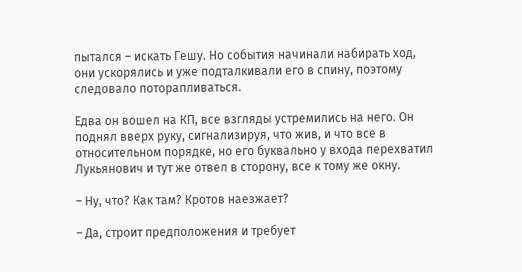пытался – искать Гешу. Но события начинали набирать ход, они ускорялись и уже подталкивали его в спину, поэтому следовало поторапливаться.

Едва он вошел на КП, все взгляды устремились на него. Он поднял вверх руку, сигнализируя, что жив, и что все в относительном порядке, но его буквально у входа перехватил Лукьянович и тут же отвел в сторону, все к тому же окну.

– Ну, что? Как там? Кротов наезжает?

– Да, строит предположения и требует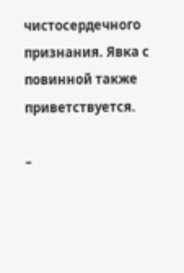чистосердечного признания. Явка с повинной также приветствуется.

–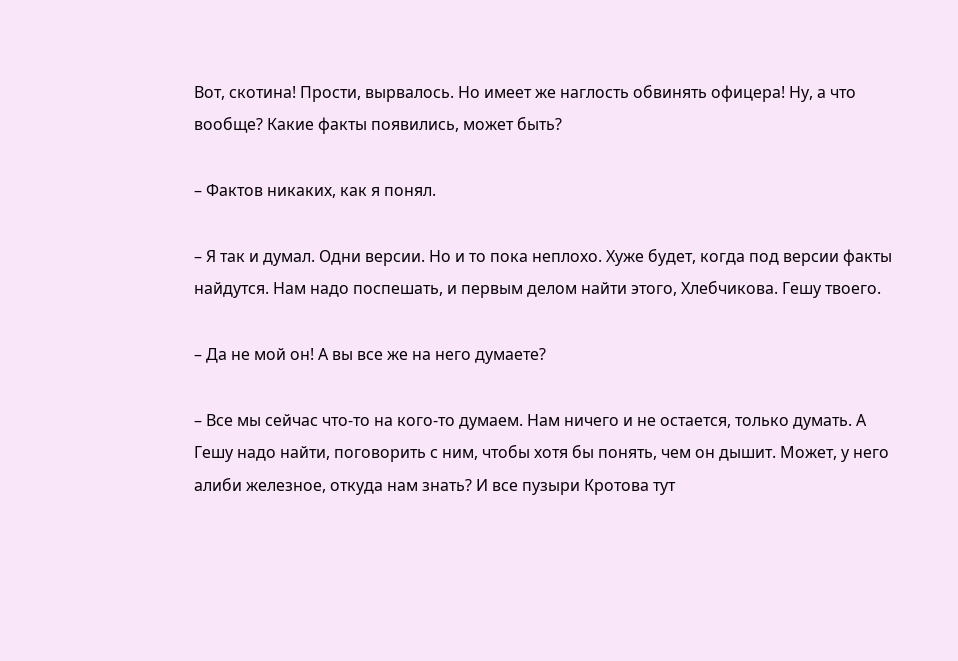Вот, скотина! Прости, вырвалось. Но имеет же наглость обвинять офицера! Ну, а что вообще? Какие факты появились, может быть?

– Фактов никаких, как я понял.

– Я так и думал. Одни версии. Но и то пока неплохо. Хуже будет, когда под версии факты найдутся. Нам надо поспешать, и первым делом найти этого, Хлебчикова. Гешу твоего.

– Да не мой он! А вы все же на него думаете?

– Все мы сейчас что-то на кого-то думаем. Нам ничего и не остается, только думать. А Гешу надо найти, поговорить с ним, чтобы хотя бы понять, чем он дышит. Может, у него алиби железное, откуда нам знать? И все пузыри Кротова тут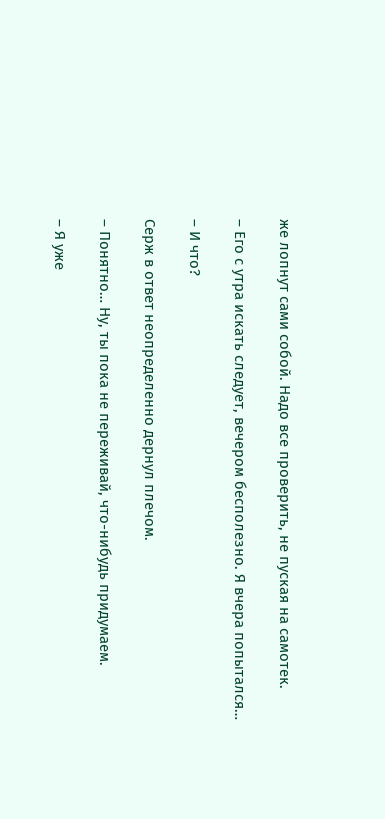же лопнут сами собой. Надо все проверить, не пуская на самотек.

– Его с утра искать следует, вечером бесполезно. Я вчера попытался…

– И что?

Серж в ответ неопределенно дернул плечом.

– Понятно… Ну, ты пока не переживай, что-нибудь придумаем.

– Я уже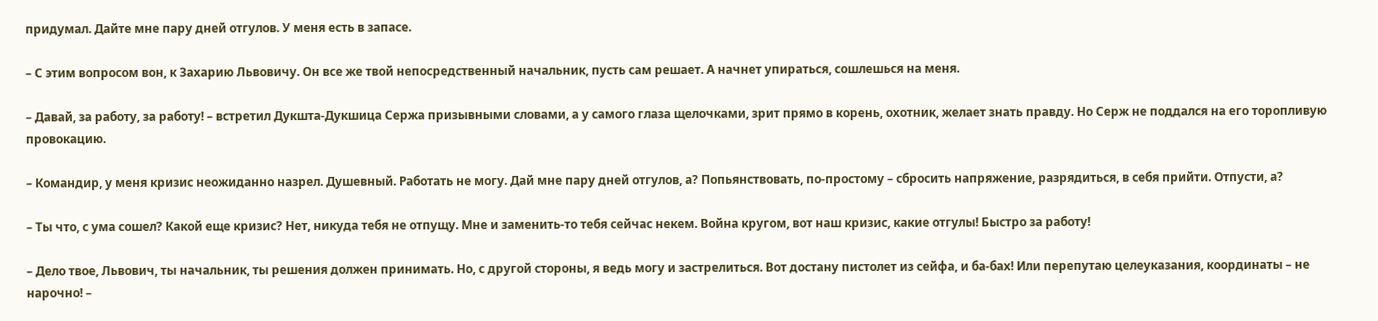придумал. Дайте мне пару дней отгулов. У меня есть в запасе.

– С этим вопросом вон, к Захарию Львовичу. Он все же твой непосредственный начальник, пусть сам решает. А начнет упираться, сошлешься на меня.

– Давай, за работу, за работу! – встретил Дукшта-Дукшица Сержа призывными словами, а у самого глаза щелочками, зрит прямо в корень, охотник, желает знать правду. Но Серж не поддался на его торопливую провокацию.

– Командир, у меня кризис неожиданно назрел. Душевный. Работать не могу. Дай мне пару дней отгулов, а? Попьянствовать, по-простому – сбросить напряжение, разрядиться, в себя прийти. Отпусти, а?

– Ты что, с ума сошел? Какой еще кризис? Нет, никуда тебя не отпущу. Мне и заменить-то тебя сейчас некем. Война кругом, вот наш кризис, какие отгулы! Быстро за работу!

– Дело твое, Львович, ты начальник, ты решения должен принимать. Но, с другой стороны, я ведь могу и застрелиться. Вот достану пистолет из сейфа, и ба-бах! Или перепутаю целеуказания, координаты – не нарочно! –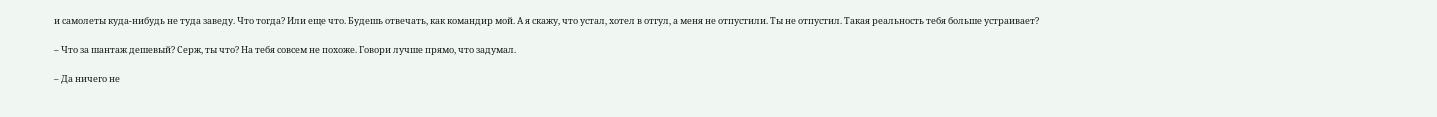и самолеты куда-нибудь не туда заведу. Что тогда? Или еще что. Будешь отвечать, как командир мой. А я скажу, что устал, хотел в отгул, а меня не отпустили. Ты не отпустил. Такая реальность тебя больше устраивает?

– Что за шантаж дешевый? Серж, ты что? На тебя совсем не похоже. Говори лучше прямо, что задумал.

– Да ничего не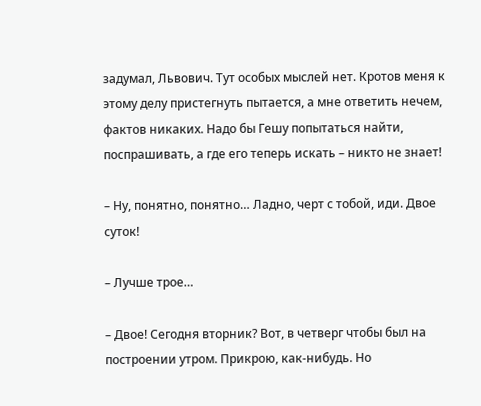задумал, Львович. Тут особых мыслей нет. Кротов меня к этому делу пристегнуть пытается, а мне ответить нечем, фактов никаких. Надо бы Гешу попытаться найти, поспрашивать, а где его теперь искать – никто не знает!

– Ну, понятно, понятно… Ладно, черт с тобой, иди. Двое суток!

– Лучше трое…

– Двое! Сегодня вторник? Вот, в четверг чтобы был на построении утром. Прикрою, как-нибудь. Но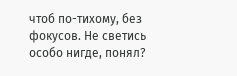чтоб по-тихому, без фокусов. Не светись особо нигде, понял?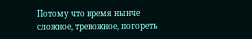Потому что время нынче сложное, тревожное, погореть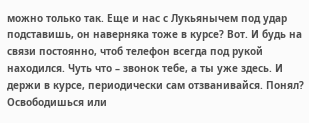можно только так. Еще и нас с Лукьянычем под удар подставишь, он наверняка тоже в курсе? Вот. И будь на связи постоянно, чтоб телефон всегда под рукой находился. Чуть что – звонок тебе, а ты уже здесь. И держи в курсе, периодически сам отзванивайся. Понял? Освободишься или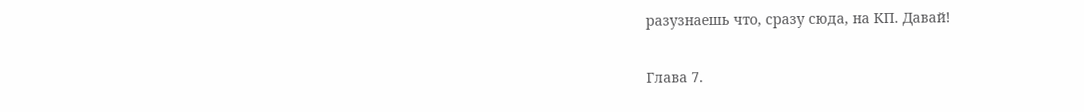разузнаешь что, сразу сюда, на КП. Давай!

Глава 7.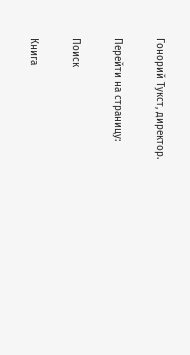Гонорий Тукст, директор.

Перейти на страницу:

Поиск

Книга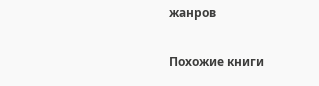жанров

Похожие книги